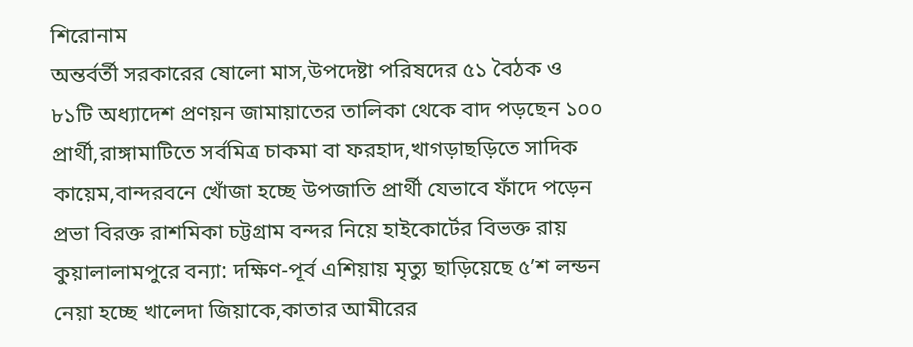শিরোনাম
অন্তর্বর্তী সরকারের ষোলো মাস,উপদেষ্টা পরিষদের ৫১ বৈঠক ও ৮১টি অধ্যাদেশ প্রণয়ন জামায়াতের তালিকা থেকে বাদ পড়ছেন ১০০ প্রার্থী,রাঙ্গামাটিতে সর্বমিত্র চাকমা বা ফরহাদ,খাগড়াছড়িতে সাদিক কায়েম,বান্দরবনে খোঁজা হচ্ছে উপজাতি প্রার্থী যেভাবে ফাঁদে পড়েন প্রভা বিরক্ত রাশমিকা চট্টগ্রাম বন্দর নিয়ে হাইকোর্টের বিভক্ত রায় কুয়ালালামপুরে বন্যা: দক্ষিণ-পূর্ব এশিয়ায় মৃত্যু ছাড়িয়েছে ৫’শ লন্ডন নেয়া হচ্ছে খালেদা জিয়াকে,কাতার আমীরের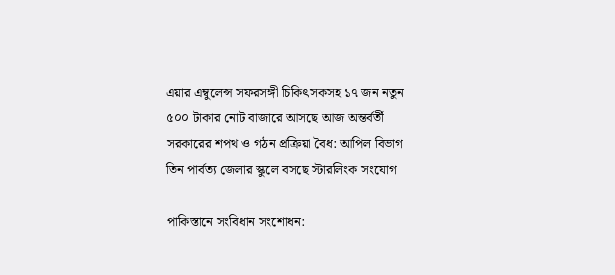এয়ার এম্বুলেন্স সফরসঙ্গী চিকিৎসকসহ ১৭ জন নতুন ৫০০ টাকার নোট বাজারে আসছে আজ অন্তর্বর্তী সরকারের শপথ ও গঠন প্রক্রিয়া বৈধ: আপিল বিভাগ তিন পার্বত্য জেলার স্কুলে বসছে স্টারলিংক সংযোগ

পাকিস্তানে সংবিধান সংশোধন: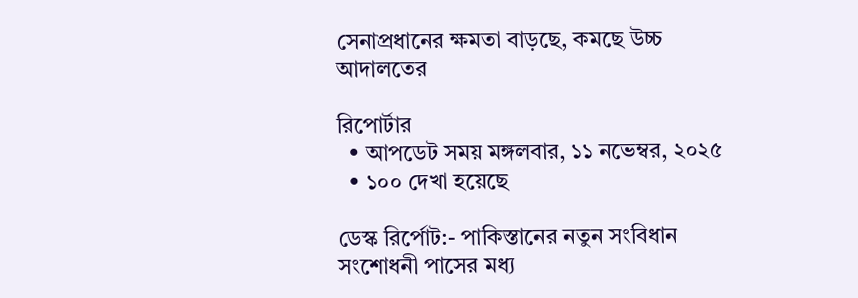সেনাপ্রধানের ক্ষমতা বাড়ছে, কমছে উচ্চ আদালতের

রিপোর্টার
  • আপডেট সময় মঙ্গলবার, ১১ নভেম্বর, ২০২৫
  • ১০০ দেখা হয়েছে

ডেস্ক রির্পোট:- পাকিস্তানের নতুন সংবিধান সংশোধনী পাসের মধ্য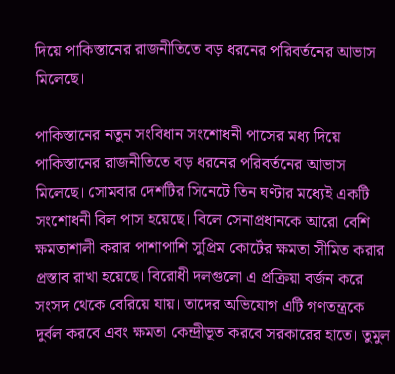দিয়ে পাকিস্তানের রাজনীতিতে বড় ধরনের পরিবর্তনের আভাস মিলেছে।

পাকিস্তানের নতুন সংবিধান সংশোধনী পাসের মধ্য দিয়ে পাকিস্তানের রাজনীতিতে বড় ধরনের পরিবর্তনের আভাস মিলেছে। সোমবার দেশটির সিনেটে তিন ঘণ্টার মধ্যেই একটি সংশোধনী বিল পাস হয়েছে। বিলে সেনাপ্রধানকে আরো বেশি ক্ষমতাশালী করার পাশাপাশি সুপ্রিম কোর্টের ক্ষমতা সীমিত করার প্রস্তাব রাখা হয়েছে। বিরোধী দলগুলো এ প্রক্রিয়া বর্জন করে সংসদ থেকে বেরিয়ে যায়। তাদের অভিযোগ এটি গণতন্ত্রকে দুর্বল করবে এবং ক্ষমতা কেন্দ্রীভূত করবে সরকারের হাতে। তুমুল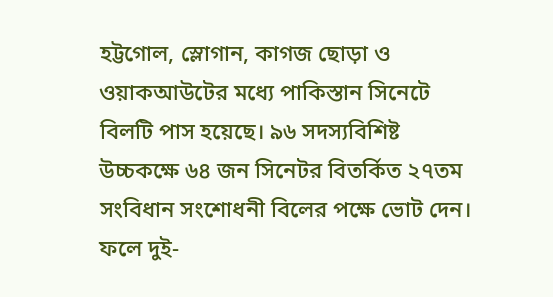হট্টগোল, স্লোগান, কাগজ ছোড়া ও ওয়াকআউটের মধ্যে পাকিস্তান সিনেটে বিলটি পাস হয়েছে। ৯৬ সদস্যবিশিষ্ট উচ্চকক্ষে ৬৪ জন সিনেটর বিতর্কিত ২৭তম সংবিধান সংশোধনী বিলের পক্ষে ভোট দেন। ফলে দুই-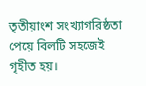তৃতীয়াংশ সংখ্যাগরিষ্ঠতা পেয়ে বিলটি সহজেই গৃহীত হয়।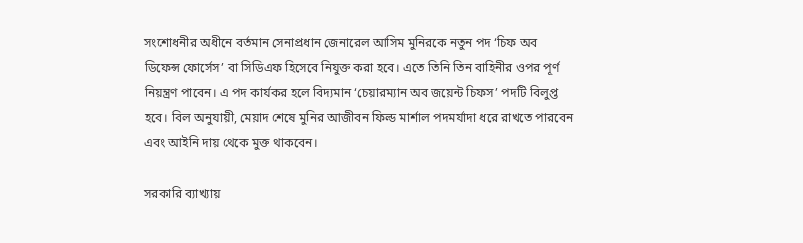সংশোধনীর অধীনে বর্তমান সেনাপ্রধান জেনারেল আসিম মুনিরকে নতুন পদ ‘চিফ অব ডিফেন্স ফোর্সেস’ বা সিডিএফ হিসেবে নিযুক্ত করা হবে। এতে তিনি তিন বাহিনীর ওপর পূর্ণ নিয়ন্ত্রণ পাবেন। এ পদ কার্যকর হলে বিদ্যমান ‘চেয়ারম্যান অব জয়েন্ট চিফস’ পদটি বিলুপ্ত হবে। বিল অনুযায়ী, মেয়াদ শেষে মুনির আজীবন ফিল্ড মার্শাল পদমর্যাদা ধরে রাখতে পারবেন এবং আইনি দায় থেকে মুক্ত থাকবেন।

সরকারি ব্যাখ্যায়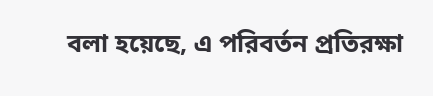বলা হয়েছে, এ পরিবর্তন প্রতিরক্ষা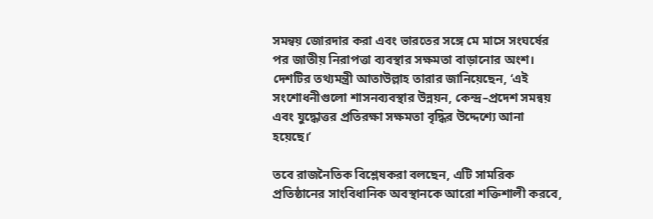সমন্বয় জোরদার করা এবং ভারতের সঙ্গে মে মাসে সংঘর্ষের পর জাতীয় নিরাপত্তা ব্যবস্থার সক্ষমতা বাড়ানোর অংশ। দেশটির তথ্যমন্ত্রী আতাউল্লাহ তারার জানিয়েছেন, ‘এই সংশোধনীগুলো শাসনব্যবস্থার উন্নয়ন, কেন্দ্র–প্রদেশ সমন্বয় এবং যুদ্ধোত্তর প্রতিরক্ষা সক্ষমতা বৃদ্ধির উদ্দেশ্যে আনা হয়েছে।’

তবে রাজনৈতিক বিশ্লেষকরা বলছেন, এটি সামরিক প্রতিষ্ঠানের সাংবিধানিক অবস্থানকে আরো শক্তিশালী করবে,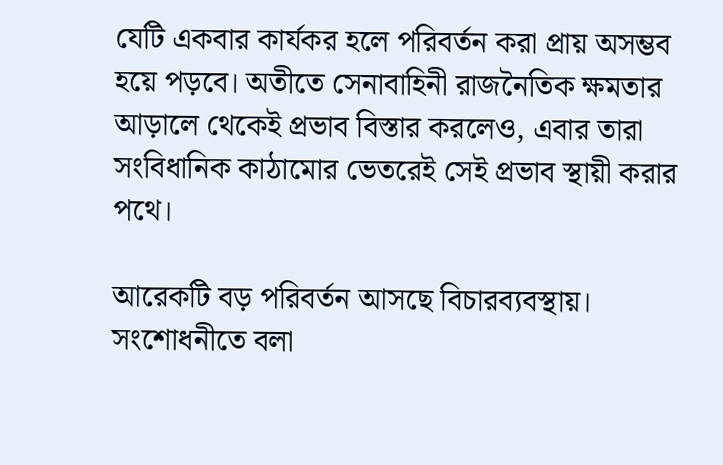যেটি একবার কার্যকর হলে পরিবর্তন করা প্রায় অসম্ভব হয়ে পড়বে। অতীতে সেনাবাহিনী রাজনৈতিক ক্ষমতার আড়ালে থেকেই প্রভাব বিস্তার করলেও, এবার তারা সংবিধানিক কাঠামোর ভেতরেই সেই প্রভাব স্থায়ী করার পথে।

আরেকটি বড় পরিবর্তন আসছে বিচারব্যবস্থায়। সংশোধনীতে বলা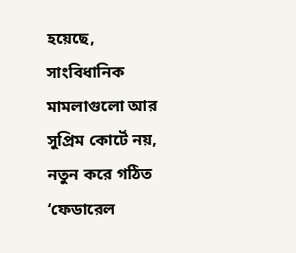হয়েছে, সাংবিধানিক মামলাগুলো আর সুপ্রিম কোর্টে নয়, নতুন করে গঠিত ‘ফেডারেল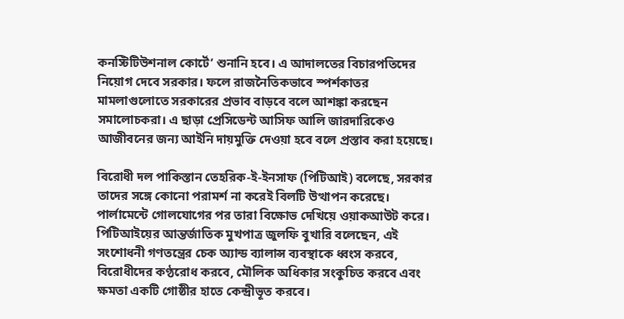কনস্টিটিউশনাল কোর্টে’ শুনানি হবে। এ আদালতের বিচারপতিদের নিয়োগ দেবে সরকার। ফলে রাজনৈতিকভাবে স্পর্শকাতর মামলাগুলোতে সরকারের প্রভাব বাড়বে বলে আশঙ্কা করছেন সমালোচকরা। এ ছাড়া প্রেসিডেন্ট আসিফ আলি জারদারিকেও আজীবনের জন্য আইনি দায়মুক্তি দেওয়া হবে বলে প্রস্তাব করা হয়েছে।

বিরোধী দল পাকিস্তান তেহরিক-ই-ইনসাফ (পিটিআই) বলেছে, সরকার তাদের সঙ্গে কোনো পরামর্শ না করেই বিলটি উত্থাপন করেছে। পার্লামেন্টে গোলযোগের পর তারা বিক্ষোভ দেখিয়ে ওয়াকআউট করে। পিটিআইয়ের আন্তর্জাতিক মুখপাত্র জুলফি বুখারি বলেছেন, এই সংশোধনী গণতন্ত্রের চেক অ্যান্ড ব্যালান্স ব্যবস্থাকে ধ্বংস করবে, বিরোধীদের কণ্ঠরোধ করবে, মৌলিক অধিকার সংকুচিত করবে এবং ক্ষমতা একটি গোষ্ঠীর হাতে কেন্দ্রীভূত করবে।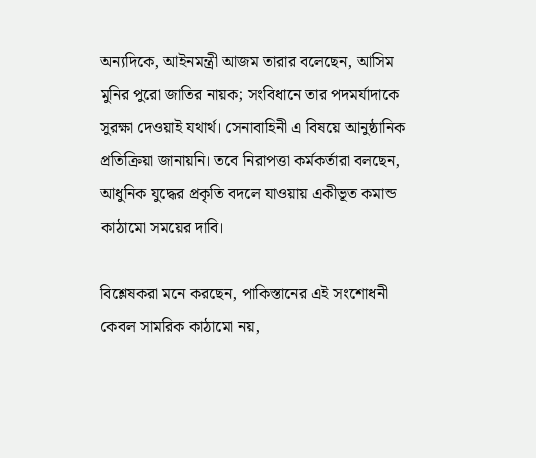অন্যদিকে, আইনমন্ত্রী আজম তারার বলেছেন, আসিম মুনির পুরো জাতির নায়ক; সংবিধানে তার পদমর্যাদাকে সুরক্ষা দেওয়াই যথার্থ। সেনাবাহিনী এ বিষয়ে আনুষ্ঠানিক প্রতিক্রিয়া জানায়নি। তবে নিরাপত্তা কর্মকর্তারা বলছেন, আধুনিক যুদ্ধের প্রকৃতি বদলে যাওয়ায় একীভূত কমান্ড কাঠামো সময়ের দাবি।

বিশ্লেষকরা মনে করছেন, পাকিস্তানের এই সংশোধনী কেবল সামরিক কাঠামো নয়,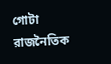গোটা রাজনৈতিক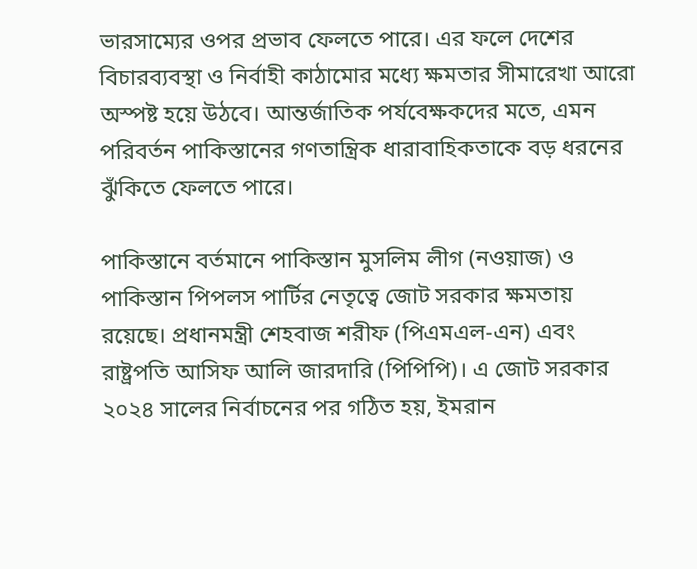ভারসাম্যের ওপর প্রভাব ফেলতে পারে। এর ফলে দেশের বিচারব্যবস্থা ও নির্বাহী কাঠামোর মধ্যে ক্ষমতার সীমারেখা আরো অস্পষ্ট হয়ে উঠবে। আন্তর্জাতিক পর্যবেক্ষকদের মতে, এমন পরিবর্তন পাকিস্তানের গণতান্ত্রিক ধারাবাহিকতাকে বড় ধরনের ঝুঁকিতে ফেলতে পারে।

পাকিস্তানে বর্তমানে পাকিস্তান মুসলিম লীগ (নওয়াজ) ও পাকিস্তান পিপলস পার্টির নেতৃত্বে জোট সরকার ক্ষমতায় রয়েছে। প্রধানমন্ত্রী শেহবাজ শরীফ (পিএমএল-এন) এবং রাষ্ট্রপতি আসিফ আলি জারদারি (পিপিপি)। এ জোট সরকার ২০২৪ সালের নির্বাচনের পর গঠিত হয়, ইমরান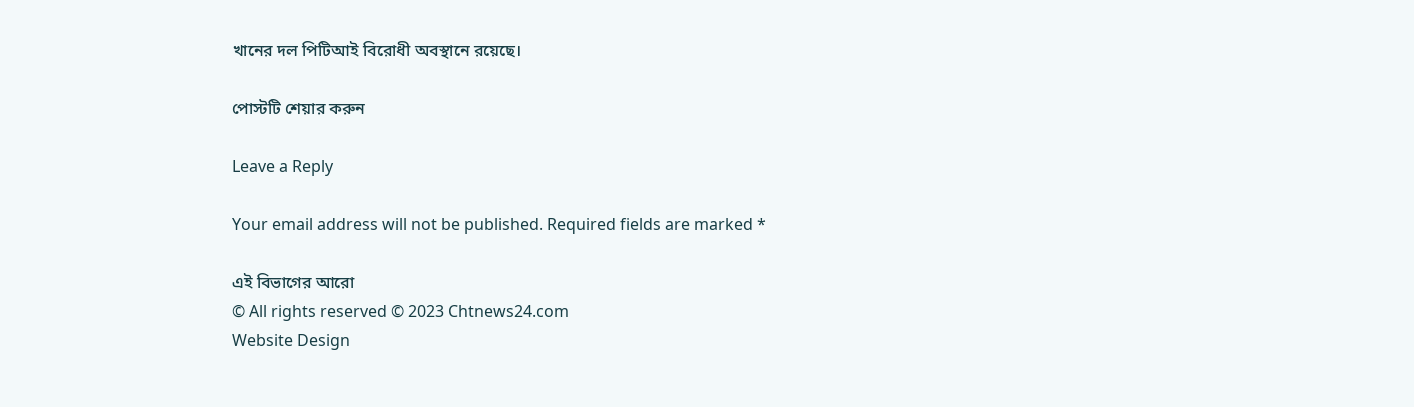খানের দল পিটিআই বিরোধী অবস্থানে রয়েছে।

পোস্টটি শেয়ার করুন

Leave a Reply

Your email address will not be published. Required fields are marked *

এই বিভাগের আরো
© All rights reserved © 2023 Chtnews24.com
Website Design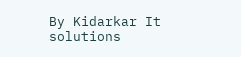By Kidarkar It solutions